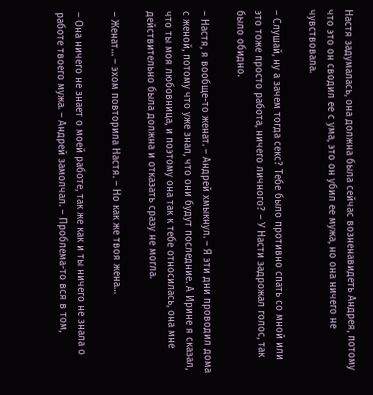Настя задумалась, она должна была сейчас возненавидеть Андрея, потому что это он сводил ее с ума, это он убил ее мужа, но она ничего не чувствовала.

– Слушай, ну а зачем тогда секс? Тебе было противно спать со мной или это тоже просто работа, ничего личного? – У Насти задрожал голос, так было обидно.

– Настя, я вообще-то женат. – Андрей хмыкнул. – Я эти дни проводил дома с женой, потому что уже знал, что они будут последние. А Ирине я сказал, что ты моя любовница, и поэтому она так к тебе относилась, она мне действительно была должна и отказать сразу не могла.

– Женат… – эхом повторила Настя. – Но как же твоя жена…

– Она ничего не знает о моей работе, так же как и ты ничего не знала о работе твоего мужа. – Андрей замолчал. – Проблема-то вся в том,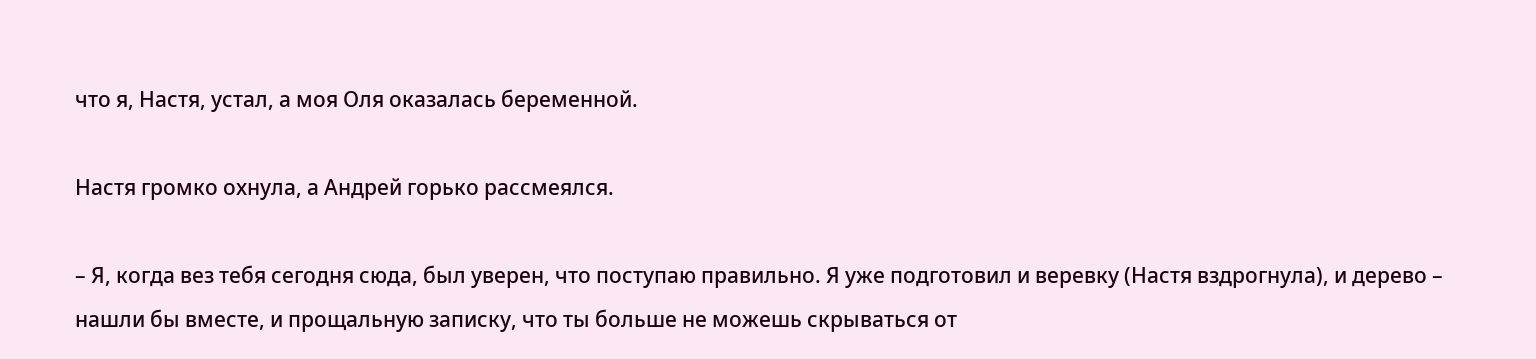что я, Настя, устал, а моя Оля оказалась беременной.

Настя громко охнула, а Андрей горько рассмеялся.

– Я, когда вез тебя сегодня сюда, был уверен, что поступаю правильно. Я уже подготовил и веревку (Настя вздрогнула), и дерево – нашли бы вместе, и прощальную записку, что ты больше не можешь скрываться от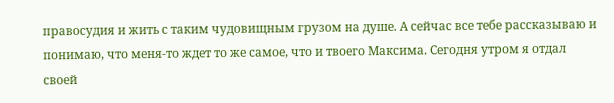правосудия и жить с таким чудовищным грузом на душе. А сейчас все тебе рассказываю и понимаю, что меня-то ждет то же самое, что и твоего Максима. Сегодня утром я отдал своей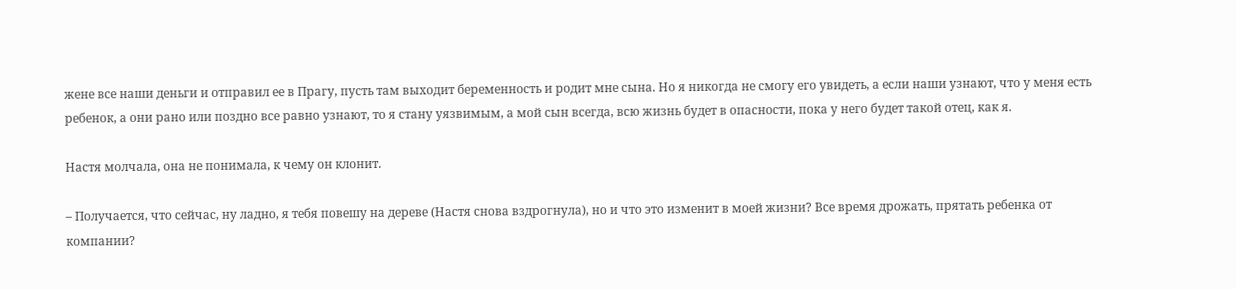жене все наши деньги и отправил ее в Прагу, пусть там выходит беременность и родит мне сына. Но я никогда не смогу его увидеть, а если наши узнают, что у меня есть ребенок, а они рано или поздно все равно узнают, то я стану уязвимым, а мой сын всегда, всю жизнь будет в опасности, пока у него будет такой отец, как я.

Настя молчала, она не понимала, к чему он клонит.

– Получается, что сейчас, ну ладно, я тебя повешу на дереве (Настя снова вздрогнула), но и что это изменит в моей жизни? Все время дрожать, прятать ребенка от компании?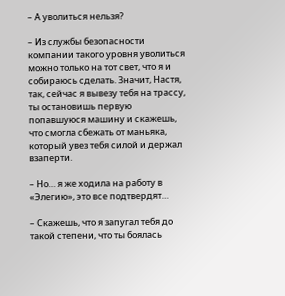– А уволиться нельзя?

– Из службы безопасности компании такого уровня уволиться можно только на тот свет, что я и собираюсь сделать. Значит, Настя, так, сейчас я вывезу тебя на трассу, ты остановишь первую попавшуюся машину и скажешь, что смогла сбежать от маньяка, который увез тебя силой и держал взаперти.

– Но… я же ходила на работу в «Элегию», это все подтвердят…

– Скажешь, что я запугал тебя до такой степени, что ты боялась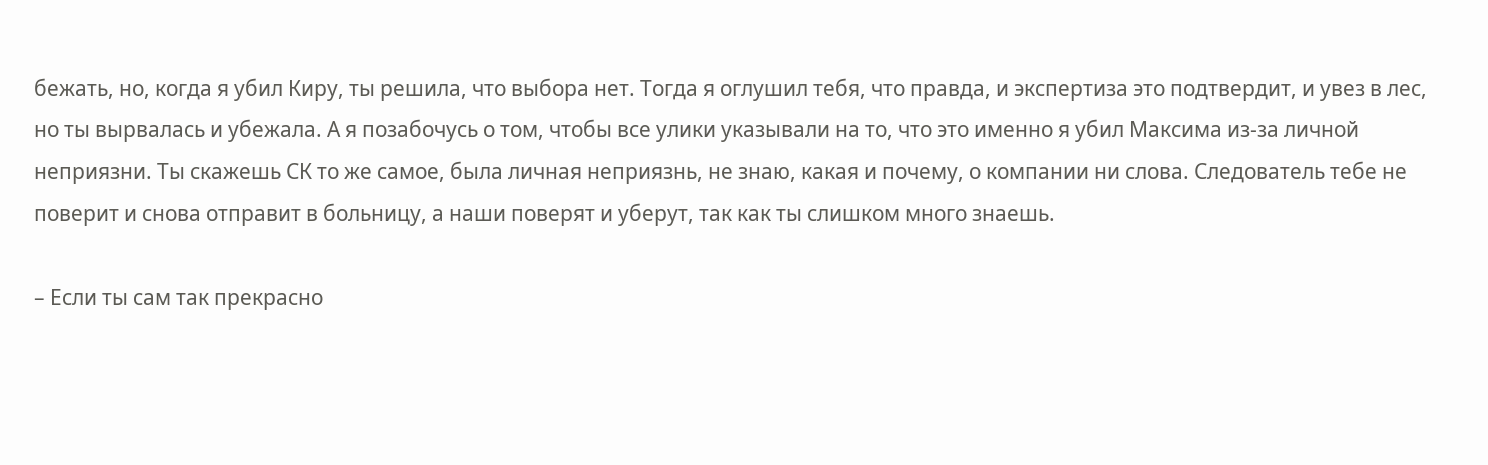бежать, но, когда я убил Киру, ты решила, что выбора нет. Тогда я оглушил тебя, что правда, и экспертиза это подтвердит, и увез в лес, но ты вырвалась и убежала. А я позабочусь о том, чтобы все улики указывали на то, что это именно я убил Максима из-за личной неприязни. Ты скажешь СК то же самое, была личная неприязнь, не знаю, какая и почему, о компании ни слова. Следователь тебе не поверит и снова отправит в больницу, а наши поверят и уберут, так как ты слишком много знаешь.

– Если ты сам так прекрасно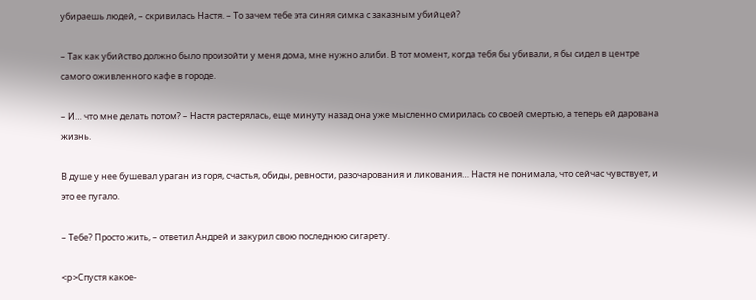убираешь людей, – скривилась Настя. – То зачем тебе эта синяя симка с заказным убийцей?

– Так как убийство должно было произойти у меня дома, мне нужно алиби. В тот момент, когда тебя бы убивали, я бы сидел в центре самого оживленного кафе в городе.

– И… что мне делать потом? – Настя растерялась, еще минуту назад она уже мысленно смирилась со своей смертью, а теперь ей дарована жизнь.

В душе у нее бушевал ураган из горя, счастья, обиды, ревности, разочарования и ликования… Настя не понимала, что сейчас чувствует, и это ее пугало.

– Тебе? Просто жить, – ответил Андрей и закурил свою последнюю сигарету.

<p>Спустя какое-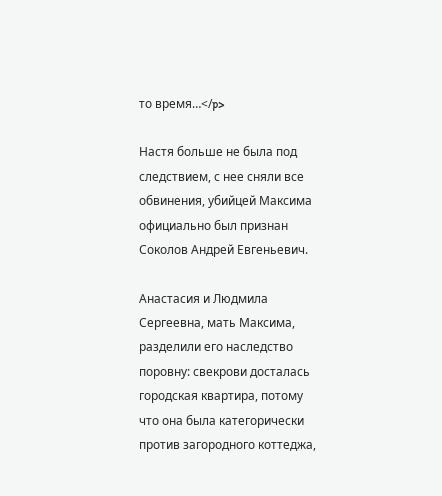то время…</p>

Настя больше не была под следствием, с нее сняли все обвинения, убийцей Максима официально был признан Соколов Андрей Евгеньевич.

Анастасия и Людмила Сергеевна, мать Максима, разделили его наследство поровну: свекрови досталась городская квартира, потому что она была категорически против загородного коттеджа,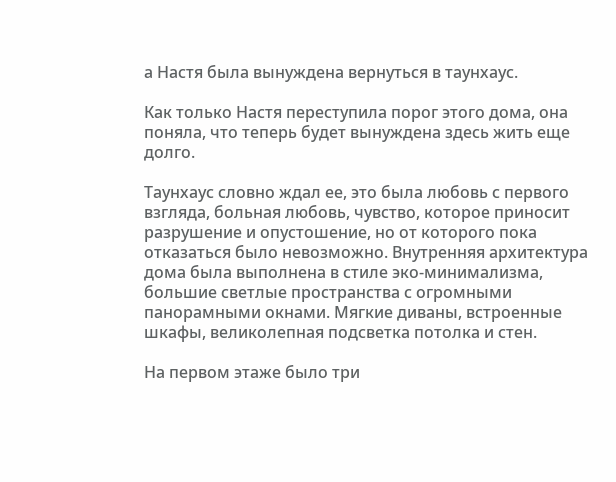а Настя была вынуждена вернуться в таунхаус.

Как только Настя переступила порог этого дома, она поняла, что теперь будет вынуждена здесь жить еще долго.

Таунхаус словно ждал ее, это была любовь с первого взгляда, больная любовь, чувство, которое приносит разрушение и опустошение, но от которого пока отказаться было невозможно. Внутренняя архитектура дома была выполнена в стиле эко-минимализма, большие светлые пространства с огромными панорамными окнами. Мягкие диваны, встроенные шкафы, великолепная подсветка потолка и стен.

На первом этаже было три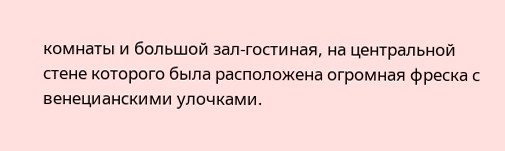комнаты и большой зал-гостиная, на центральной стене которого была расположена огромная фреска с венецианскими улочками.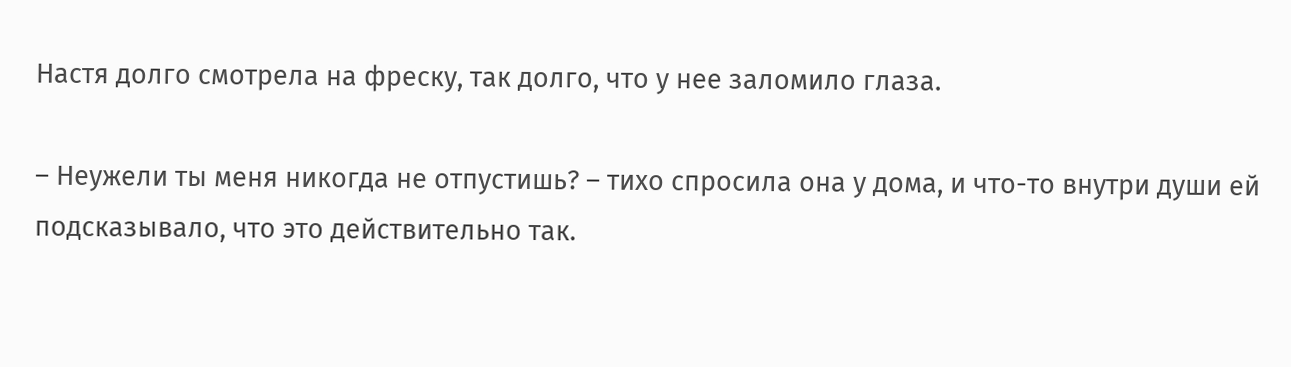Настя долго смотрела на фреску, так долго, что у нее заломило глаза.

– Неужели ты меня никогда не отпустишь? – тихо спросила она у дома, и что-то внутри души ей подсказывало, что это действительно так.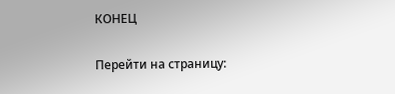КОНЕЦ

Перейти на страницу: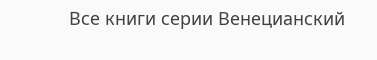Все книги серии Венецианский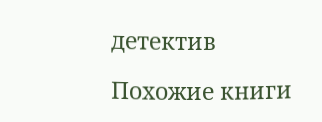детектив

Похожие книги